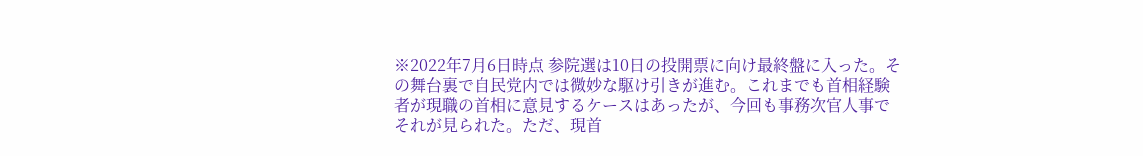※2022年7月6日時点 参院選は10日の投開票に向け最終盤に入った。その舞台裏で自民党内では微妙な駆け引きが進む。これまでも首相経験者が現職の首相に意見するケースはあったが、今回も事務次官人事でそれが見られた。ただ、現首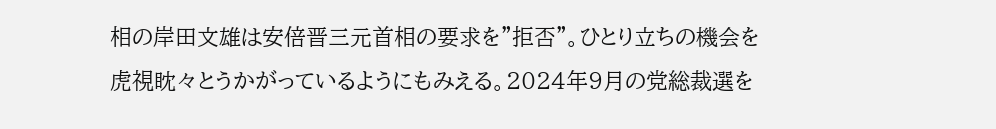相の岸田文雄は安倍晋三元首相の要求を”拒否”。ひとり立ちの機会を虎視眈々とうかがっているようにもみえる。2024年9月の党総裁選を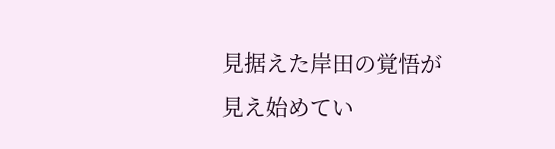見据えた岸田の覚悟が見え始めてい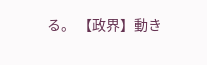る。 【政界】動き